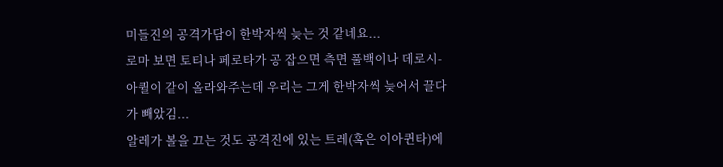미들진의 공격가담이 한박자씩 늦는 것 같네요...
로마 보면 토티나 페로타가 공 잡으면 측면 풀백이나 데로시-아퀼이 같이 올라와주는데 우리는 그게 한박자씩 늦어서 끌다가 빼았김...
알레가 볼을 끄는 것도 공격진에 있는 트레(혹은 이아퀸타)에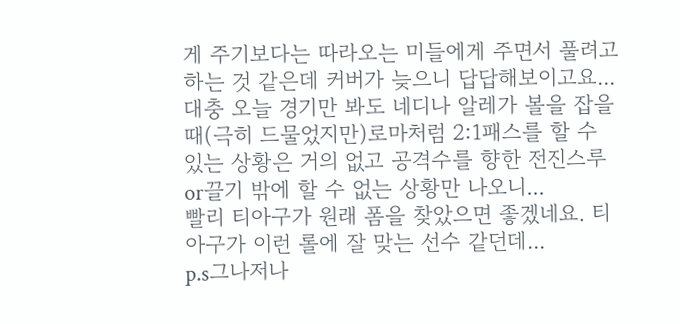게 주기보다는 따라오는 미들에게 주면서 풀려고 하는 것 같은데 커버가 늦으니 답답해보이고요...
대충 오늘 경기만 봐도 네디나 알레가 볼을 잡을 때(극히 드물었지만)로마처럼 2:1패스를 할 수 있는 상황은 거의 없고 공격수를 향한 전진스루or끌기 밖에 할 수 없는 상황만 나오니...
빨리 티아구가 원래 폼을 찾았으면 좋겠네요. 티아구가 이런 롤에 잘 맞는 선수 같던데...
p.s그나저나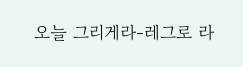오늘 그리게라-레그로 라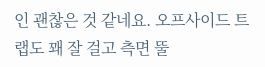인 괜찮은 것 같네요. 오프사이드 트랩도 꽤 잘 걸고 측면 뚤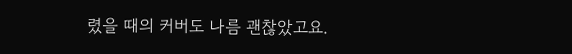렸을 때의 커버도 나름 괜찮았고요.